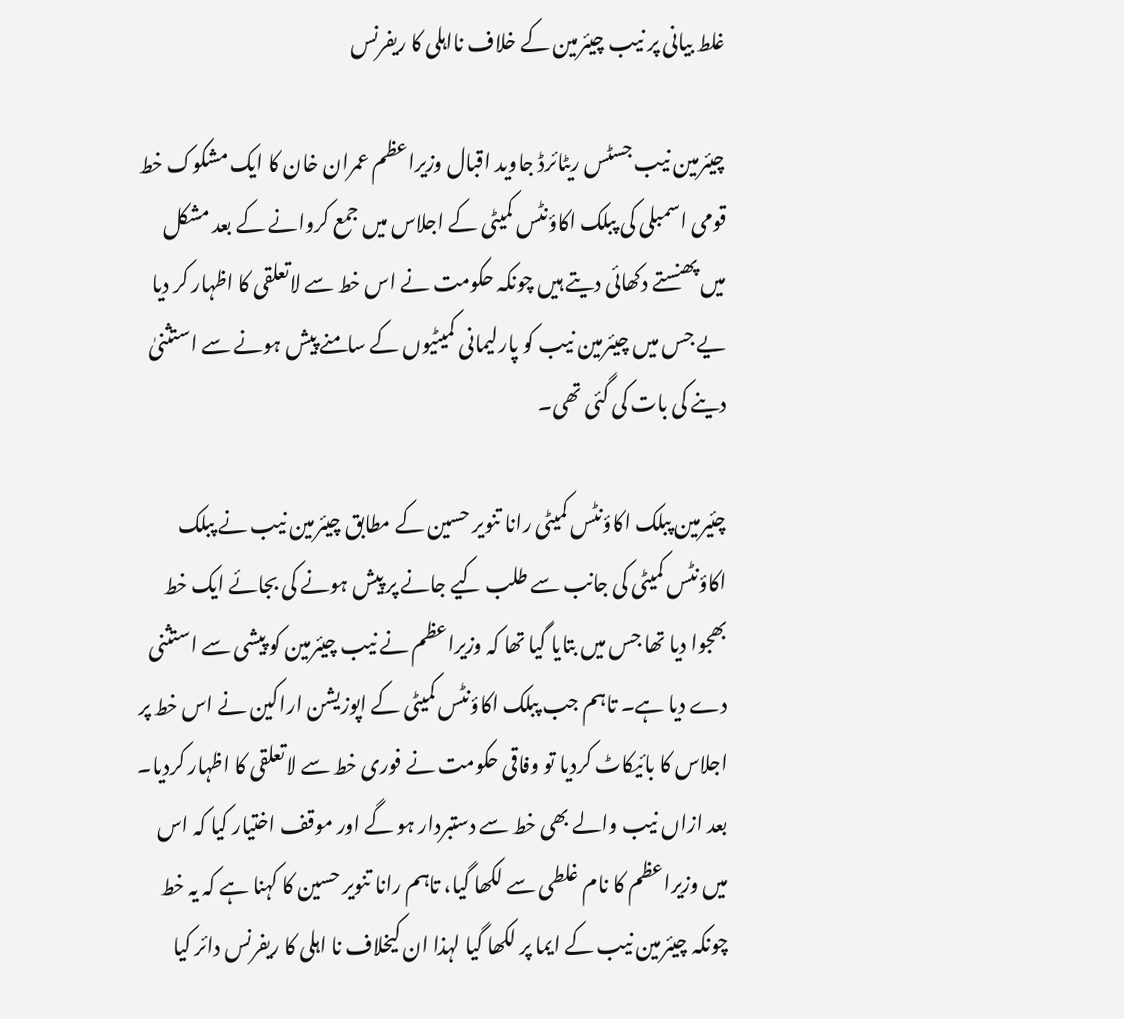غلط بیانی پر نیب چیئرمین کے خلاف نااہلی کا ریفرنس

چیئرمین نیب جسٹس ریٹائرڈ جاوید اقبال وزیراعظم عمران خان کا ایک مشکوک خط قومی اسمبلی کی پبلک اکاؤنٹس کمیٹی کے اجلاس میں جمع کروانے کے بعد مشکل میں پھنستے دکھائی دیتے ہیں چونکہ حکومت نے اس خط سے لاتعلقی کا اظہار کر دیا یے جس میں چیئرمین نیب کو پارلیمانی کمیٹیوں کے سامنے پیش ہونے سے استثنیٰ دینے کی بات کی گئی تھی۔

چئیرمین پبلک اکاؤنٹس کمیٹی رانا تنویر حسین کے مطابق چیئرمین نیب نے پبلک اکاؤنٹس کمیٹی کی جانب سے طلب کیے جانے پر پیش ہونے کی بجائے ایک خط بھجوا دیا تھا جس میں بتایا گیا تھا کہ وزیراعظم نے نیب چیئرمین کو پیشی سے استثنی دے دیا ہے۔ تاہم جب پبلک اکاؤنٹس کمیٹی کے اپوزیشن اراکین نے اس خط پر اجلاس کا بائیکاٹ کردیا تو وفاقی حکومت نے فوری خط سے لاتعلقی کا اظہار کردیا۔ بعد ازاں نیب والے بھی خط سے دستبردار ہو گے اور موقف اختیار کیا کہ اس میں وزیراعظم کا نام غلطی سے لکھا گیا، تاہم رانا تنویر حسین کا کہنا ہے کہ یہ خط چونکہ چیئرمین نیب کے ایما پر لکھا گیا لہذا ان کیخلاف نا اہلی کا ریفرنس دائر کیا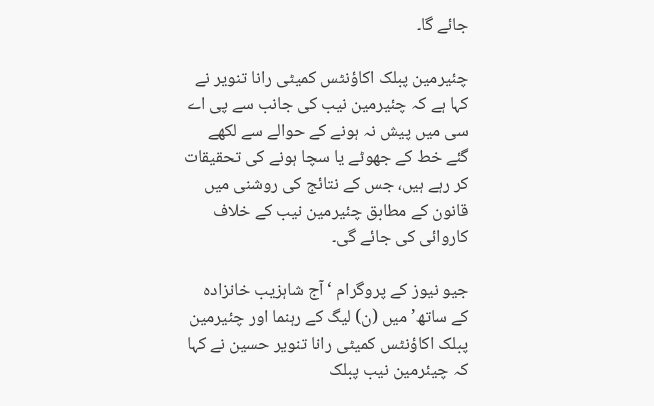جائے گا۔

چئیرمین پبلک اکاؤنٹس کمیٹی رانا تنویر نے کہا ہے کہ چئیرمین نیب کی جانب سے پی اے سی میں پیش نہ ہونے کے حوالے سے لکھے گئے خط کے جھوٹے یا سچا ہونے کی تحقیقات کر رہے ہیں، جس کے نتائج کی روشنی میں قانون کے مطابق چئیرمین نیب کے خلاف کاروائی کی جائے گی۔

جیو نیوز کے پروگرام ‘آج شاہزیب خانزادہ کے ساتھ’ میں (ن) لیگ کے رہنما اور چئیرمین پبلک اکاؤنٹس کمیٹی رانا تنویر حسین نے کہا کہ چیئرمین نیب پبلک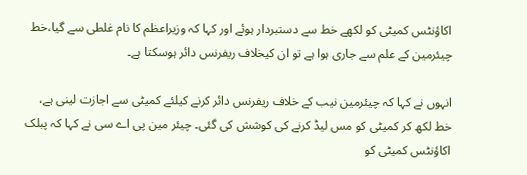اکاؤنٹس کمیٹی کو لکھے خط سے دستبردار ہوئے اور کہا کہ وزیراعظم کا نام غلطی سے گیا،خط چیئرمین کے علم سے جاری ہوا ہے تو ان کیخلاف ریفرنس دائر ہوسکتا ہے۔

انہوں نے کہا کہ چیئرمین نیب کے خلاف ریفرنس دائر کرنے کیلئے کمیٹی سے اجازت لینی ہے، خط لکھ کر کمیٹی کو مس لیڈ کرنے کی کوشش کی گئی۔ چیئر مین پی اے سی نے کہا کہ پبلک اکاؤنٹس کمیٹی کو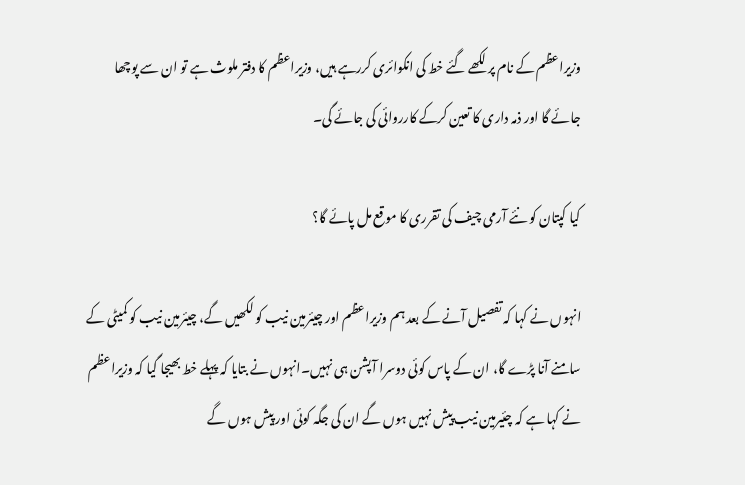وزیراعظم کے نام پر لکھے گئے خط کی انکوائری کررہے ہیں، وزیراعظم کا دفتر ملوث ہے تو ان سے پوچھا جائے گا اور ذمہ داری کا تعین کرکے کارروائی کی جائے گی۔

کیا کپتان کو نئے آرمی چیف کی تقرری کا موقع مل پائے گا؟

انہوں نے کہا کہ تفصیل آنے کے بعد ہم وزیراعظم اور چیئرمین نیب کو لکھیں گے، چیئرمین نیب کو کمیٹی کے سامنے آنا پڑے گا، ان کے پاس کوئی دوسرا آپشن ہی نہیں۔انہوں نے بتایا کہ پہلے خط بھیجا گیا کہ وزیراعظم نے کہا ہے کہ چئیرمین نیب پیش نہیں ہوں گے ان کی جگہ کوئی اور پیش ہوں گے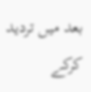بعد میں تردید کرکے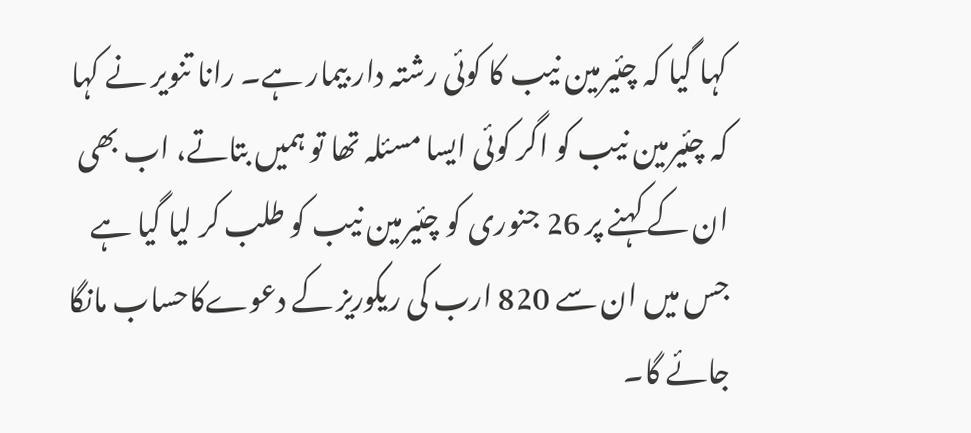کہا گیا کہ چئیرمین نیب کا کوئی رشتہ دار بیمار ہے۔ رانا تنویر نے کہا کہ چئیرمین نیب کو اگر کوئی ایسا مسئلہ تھا تو ہمیں بتاتے، اب بھی ان کے کہنے پر 26 جنوری کو چئیرمین نیب کو طلب کر لیا گیا ہے جس میں ان سے 820 ارب کی ریکوریز کے دعوےکاحساب مانگا جائے گا۔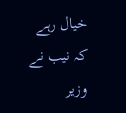خیال رہے کہ نیب نے وزیر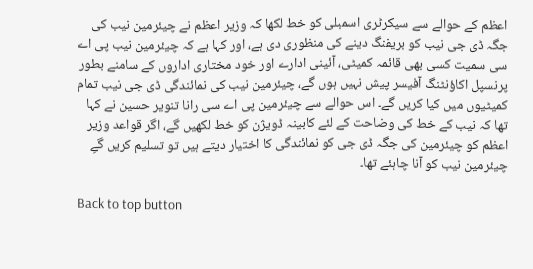اعظم کے حوالے سے سیکرٹری اسمبلی کو خط لکھا کہ وزیر اعظم نے چیئرمین نیب کی جگہ ڈی جی نیب کو بریفنگ دینے کی منظوری دی ہے، اور کہا ہے کہ چیئرمین نیب پی اے سی سمیت کسی بھی قائمہ کمیٹی، آئینی ادارے اور خود مختاری اداروں کے سامنے بطور پرنسپل اکاؤنٹنگ آفیسر پیش نہیں ہوں گے، چیئرمین نیب کی نمائندگی ڈی جی نیب تمام کمیٹیوں میں کیا کریں گے۔ اس حوالے سے چیئرمین پی اے سی رانا تنویر حسین نے کہا تھا کہ نیب کے خط کی وضاحت کے لئے کابینہ ڈویژن کو خط لکھیں گے، اگر قواعد وزیر اعظم کو چیئرمین کی جگہ ڈی جی کو نمائندگی کا اختیار دیتے ہیں تو تسلیم کریں گےِ چیئرمین نیب کو آنا چاہئے تھا۔

Back to top button